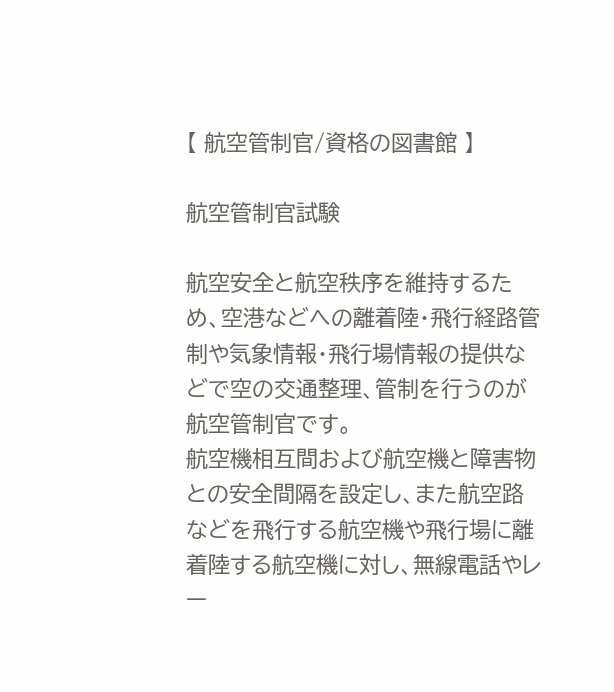【 航空管制官/資格の図書館 】

航空管制官試験

航空安全と航空秩序を維持するため、空港などへの離着陸・飛行経路管制や気象情報・飛行場情報の提供などで空の交通整理、管制を行うのが航空管制官です。
航空機相互間および航空機と障害物との安全間隔を設定し、また航空路などを飛行する航空機や飛行場に離着陸する航空機に対し、無線電話やレー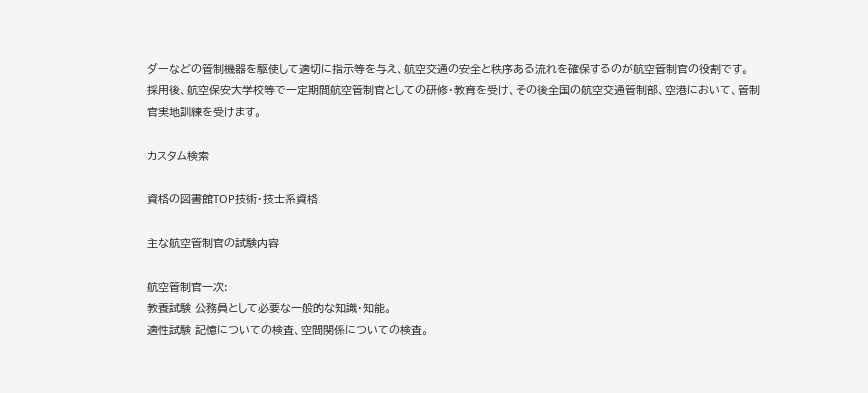ダーなどの管制機器を駆使して適切に指示等を与え、航空交通の安全と秩序ある流れを確保するのが航空管制官の役割です。
採用後、航空保安大学校等で一定期間航空管制官としての研修・教育を受け、その後全国の航空交通管制部、空港において、管制官実地訓練を受けます。

カスタム検索

資格の図書館TOP技術・技士系資格

主な航空管制官の試験内容

航空管制官一次:
教養試験 公務員として必要な一般的な知識・知能。
適性試験 記憶についての検査、空間関係についての検査。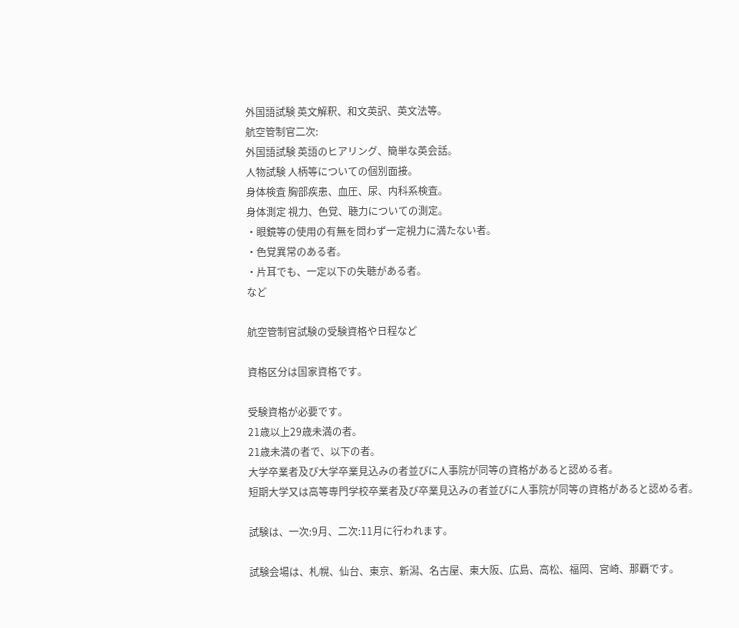外国語試験 英文解釈、和文英訳、英文法等。
航空管制官二次:
外国語試験 英語のヒアリング、簡単な英会話。
人物試験 人柄等についての個別面接。
身体検査 胸部疾患、血圧、尿、内科系検査。
身体測定 視力、色覚、聴力についての測定。
・眼鏡等の使用の有無を問わず一定視力に満たない者。
・色覚異常のある者。
・片耳でも、一定以下の失聴がある者。
など

航空管制官試験の受験資格や日程など

資格区分は国家資格です。

受験資格が必要です。
21歳以上29歳未満の者。
21歳未満の者で、以下の者。
大学卒業者及び大学卒業見込みの者並びに人事院が同等の資格があると認める者。
短期大学又は高等専門学校卒業者及び卒業見込みの者並びに人事院が同等の資格があると認める者。

試験は、一次:9月、二次:11月に行われます。

試験会場は、札幌、仙台、東京、新潟、名古屋、東大阪、広島、高松、福岡、宮崎、那覇です。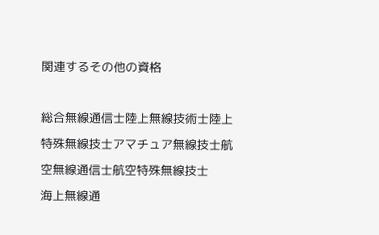関連するその他の資格

総合無線通信士陸上無線技術士陸上特殊無線技士アマチュア無線技士航空無線通信士航空特殊無線技士
海上無線通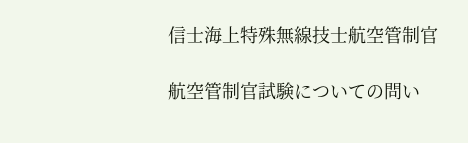信士海上特殊無線技士航空管制官

航空管制官試験についての問い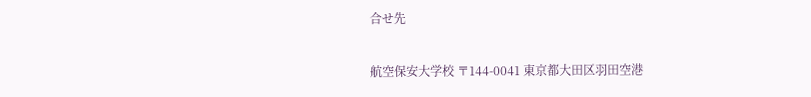合せ先

航空保安大学校 〒144-0041 東京都大田区羽田空港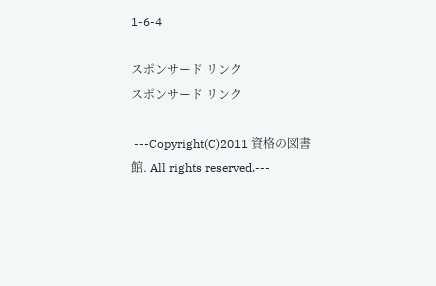1-6-4

スポンサード リンク
スポンサード リンク

 ---Copyright(C)2011 資格の図書館. All rights reserved.---